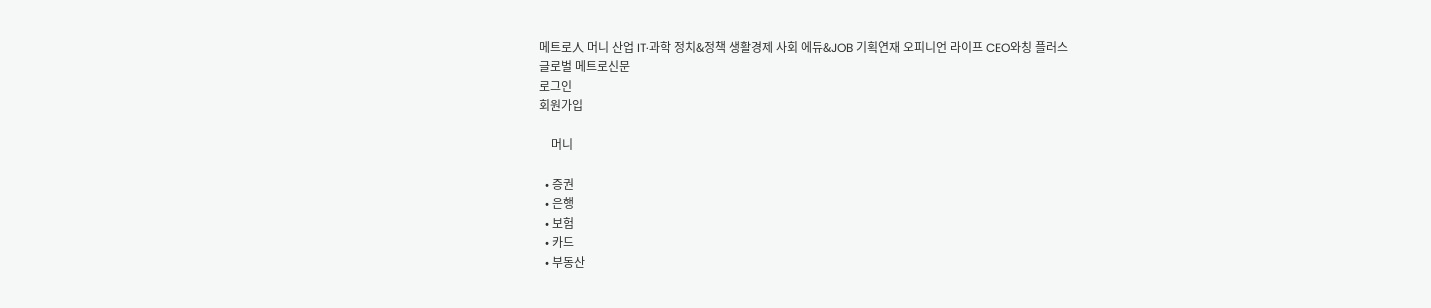메트로人 머니 산업 IT·과학 정치&정책 생활경제 사회 에듀&JOB 기획연재 오피니언 라이프 CEO와칭 플러스
글로벌 메트로신문
로그인
회원가입

    머니

  • 증권
  • 은행
  • 보험
  • 카드
  • 부동산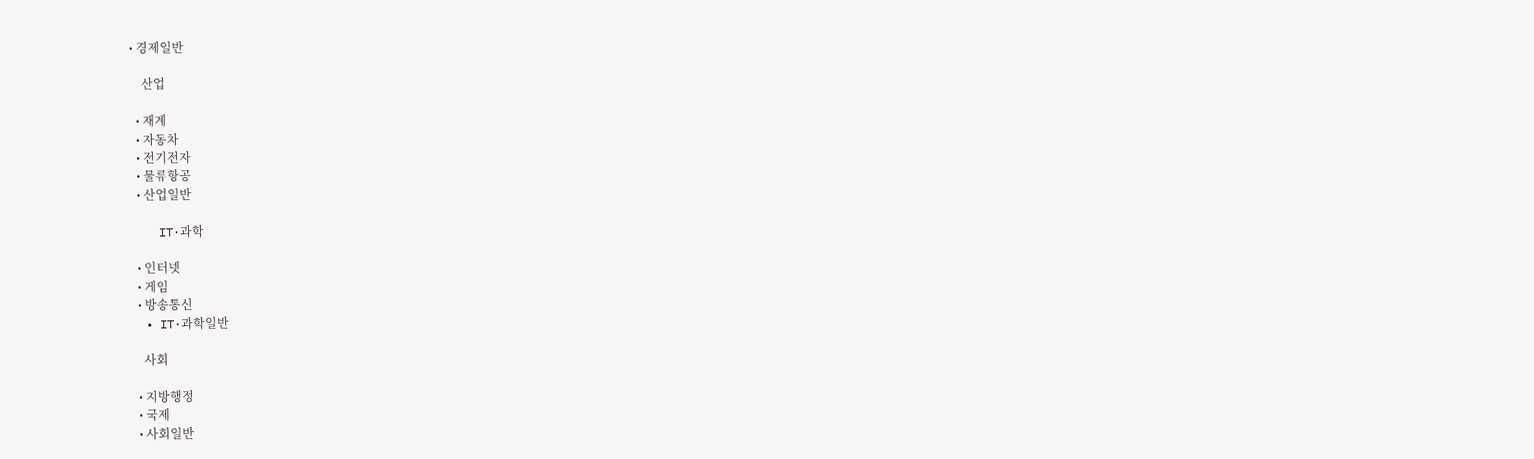• 경제일반

    산업

  • 재계
  • 자동차
  • 전기전자
  • 물류항공
  • 산업일반

    IT·과학

  • 인터넷
  • 게임
  • 방송통신
  • IT·과학일반

    사회

  • 지방행정
  • 국제
  • 사회일반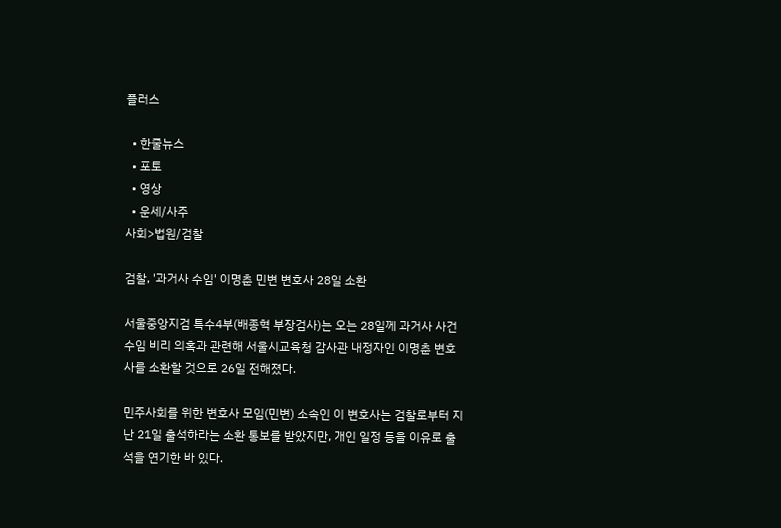플러스

  • 한줄뉴스
  • 포토
  • 영상
  • 운세/사주
사회>법원/검찰

검찰, '과거사 수임' 이명춘 민변 변호사 28일 소환

서울중앙지검 특수4부(배종혁 부장검사)는 오는 28일께 과거사 사건 수임 비리 의혹과 관련해 서울시교육청 감사관 내정자인 이명춘 변호사를 소환할 것으로 26일 전해졌다.

민주사회를 위한 변호사 모임(민변) 소속인 이 변호사는 검찰로부터 지난 21일 출석하라는 소환 통보를 받았지만, 개인 일정 등을 이유로 출석을 연기한 바 있다.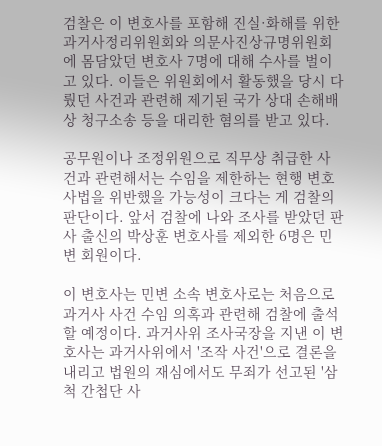검찰은 이 변호사를 포함해 진실·화해를 위한 과거사정리위원회와 의문사진상규명위원회에 몸담았던 변호사 7명에 대해 수사를 벌이고 있다. 이들은 위원회에서 활동했을 당시 다뤘던 사건과 관련해 제기된 국가 상대 손해배상 청구소송 등을 대리한 혐의를 받고 있다.

공무원이나 조정위원으로 직무상 취급한 사건과 관련해서는 수임을 제한하는 현행 변호사법을 위반했을 가능성이 크다는 게 검찰의 판단이다. 앞서 검찰에 나와 조사를 받았던 판사 출신의 박상훈 변호사를 제외한 6명은 민변 회원이다.

이 변호사는 민변 소속 변호사로는 처음으로 과거사 사건 수임 의혹과 관련해 검찰에 출석할 예정이다. 과거사위 조사국장을 지낸 이 변호사는 과거사위에서 '조작 사건'으로 결론을 내리고 법원의 재심에서도 무죄가 선고된 '삼척 간첩단 사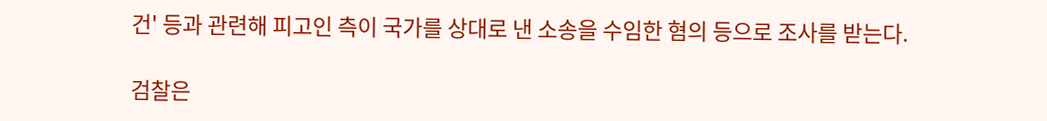건' 등과 관련해 피고인 측이 국가를 상대로 낸 소송을 수임한 혐의 등으로 조사를 받는다.

검찰은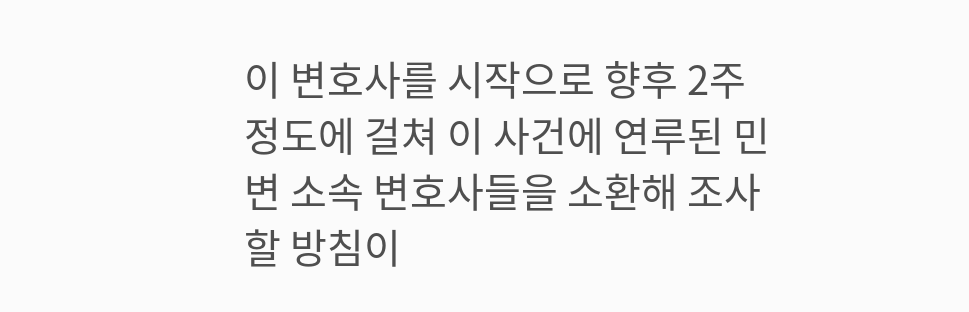이 변호사를 시작으로 향후 2주 정도에 걸쳐 이 사건에 연루된 민변 소속 변호사들을 소환해 조사할 방침이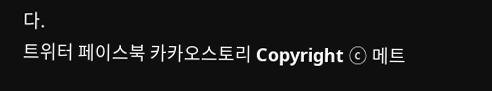다.
트위터 페이스북 카카오스토리 Copyright ⓒ 메트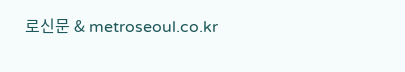로신문 & metroseoul.co.kr